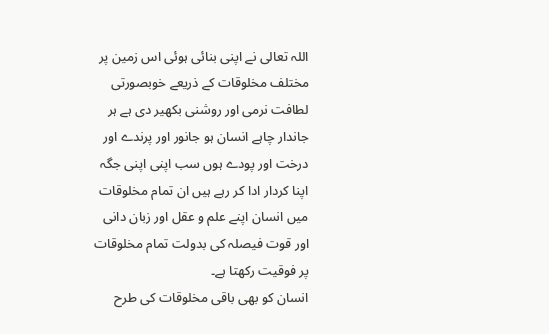اللہ تعالی نے اپنی بنائی ہوئی اس زمین پر مختلف مخلوقات کے ذریعے خوبصورتی لطافت نرمی اور روشنی بکھیر دی ہے ہر جاندار چاہے انسان ہو جانور اور پرندے اور درخت اور پودے ہوں سب اپنی اپنی جگہ اپنا کردار ادا کر رہے ہیں ان تمام مخلوقات میں انسان اپنے علم و عقل اور زبان دانی اور قوت فیصلہ کی بدولت تمام مخلوقات پر فوقیت رکھتا ہے۔
انسان کو بھی باقی مخلوقات کی طرح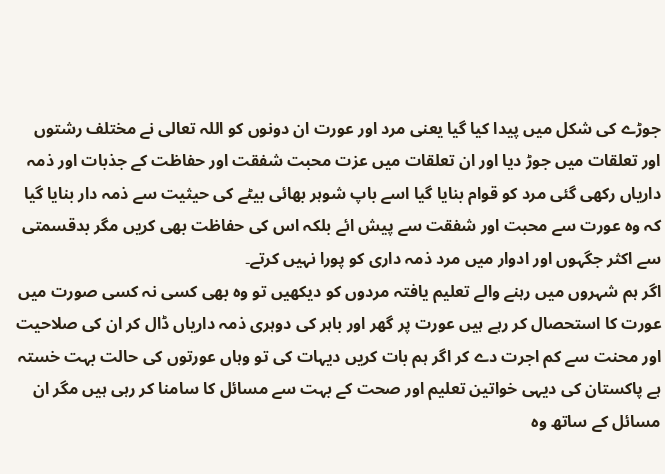جوڑے کی شکل میں پیدا کیا گیا یعنی مرد اور عورت ان دونوں کو اللہ تعالی نے مختلف رشتوں اور تعلقات میں جوڑ دیا اور ان تعلقات میں عزت محبت شفقت اور حفاظت کے جذبات اور ذمہ داریاں رکھی گئی مرد کو قوام بنایا گیا اسے باپ شوہر بھائی بیٹے کی حیثیت سے ذمہ دار بنایا گیا کہ وہ عورت سے محبت اور شفقت سے پیش ائے بلکہ اس کی حفاظت بھی کریں مگر بدقسمتی سے اکثر جگہوں اور ادوار میں مرد ذمہ داری کو پورا نہیں کرتے۔
اگر ہم شہروں میں رہنے والے تعلیم یافتہ مردوں کو دیکھیں تو وہ بھی کسی نہ کسی صورت میں عورت کا استحصال کر رہے ہیں عورت پر گھر اور باہر کی دوہری ذمہ داریاں ڈال کر ان کی صلاحیت اور محنت سے کم اجرت دے کر اگر ہم بات کریں دیہات کی تو وہاں عورتوں کی حالت بہت خستہ ہے پاکستان کی دیہی خواتین تعلیم اور صحت کے بہت سے مسائل کا سامنا کر رہی ہیں مگر ان مسائل کے ساتھ وہ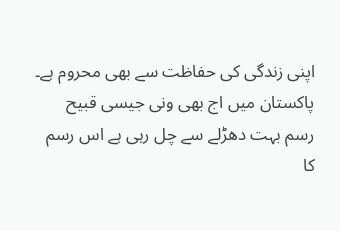اپنی زندگی کی حفاظت سے بھی محروم ہے۔
پاکستان میں اج بھی ونی جیسی قبیح رسم بہت دھڑلے سے چل رہی ہے اس رسم کا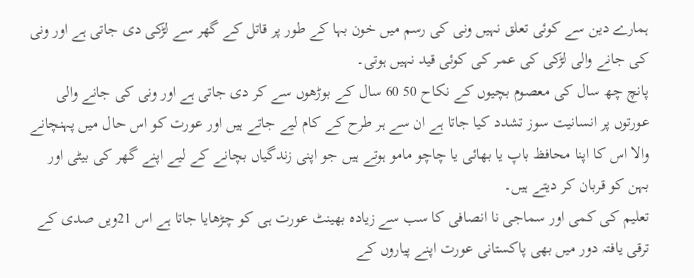ہمارے دین سے کوئی تعلق نہیں ونی کی رسم میں خون بہا کے طور پر قاتل کے گھر سے لڑکی دی جاتی ہے اور ونی کی جانے والی لڑکی کی عمر کی کوئی قید نہیں ہوتی۔
پانچ چھ سال کی معصوم بچیوں کے نکاح 50 60 سال کے بوڑھوں سے کر دی جاتی ہے اور ونی کی جانے والی عورتوں پر انسانیت سوز تشدد کیا جاتا ہے ان سے ہر طرح کے کام لیے جاتے ہیں اور عورت کو اس حال میں پہنچانے والا اس کا اپنا محافظ باپ یا بھائی یا چاچو مامو ہوتے ہیں جو اپنی زندگیاں بچانے کے لیے اپنے گھر کی بیٹی اور بہن کو قربان کر دیتے ہیں۔
تعلیم کی کمی اور سماجی نا انصافی کا سب سے زیادہ بھینٹ عورت ہی کو چڑھایا جاتا ہے اس 21ویں صدی کے ترقی یافتہ دور میں بھی پاکستانی عورت اپنے پیاروں کے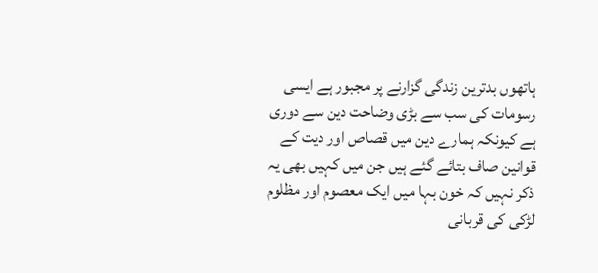ہاتھوں بدترین زندگی گزارنے پر مجبور ہے ایسی رسومات کی سب سے بڑی وضاحت دین سے دوری ہے کیونکہ ہمارے دین میں قصاص اور دیت کے قوانین صاف بتائے گئے ہیں جن میں کہیں بھی یہ ذکر نہیں کہ خون بہا میں ایک معصوم اور مظلوم لڑکی کی قربانی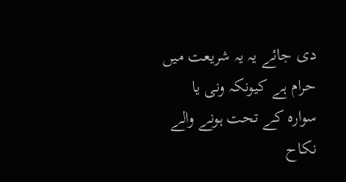دی جائے یہ یہ شریعت میں حرام ہے کیونکہ ونی یا سوارہ کے تحت ہونے والے نکاح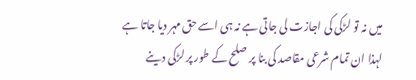میں نہ تو لڑکی کی اجازت لی جاتی ہے نہ ہی اسے حق مہر دیا جاتا ہے لہذا ان تمام شرعی مقاصد کی بنا پر صلح کے طور پر لڑکی دینے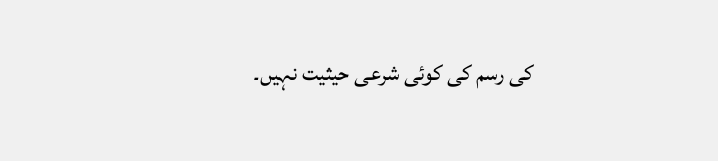کی رسم کی کوئی شرعی حیثیت نہیں۔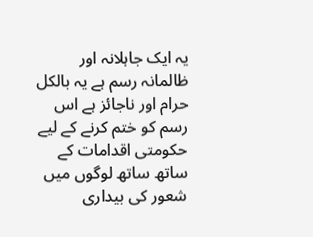یہ ایک جاہلانہ اور ظالمانہ رسم ہے یہ بالکل حرام اور ناجائز ہے اس رسم کو ختم کرنے کے لیے حکومتی اقدامات کے ساتھ ساتھ لوگوں میں شعور کی بیداری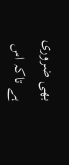بھی ضروری ہے تاکہ اس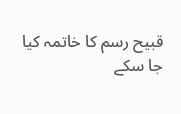قبیح رسم کا خاتمہ کیا جا سکے